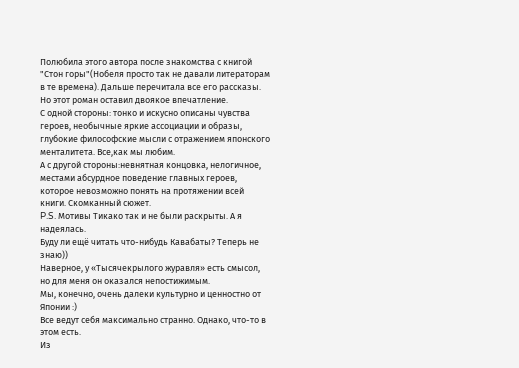Полюбила этого автора после знакомства с книгой "Стон горы"(Нобеля просто так не давали литераторам в те времена). Дальше перечитала все его рассказы. Но этот роман оставил двоякое впечатление.
С одной стороны: тонко и искусно описаны чувства героев, необычные яркие ассоциации и образы, глубокие философские мысли с отражением японского менталитета. Все,как мы любим.
А с другой стороны:невнятная концовка, нелогичное, местами абсурдное поведение главных героев, которое невозможно понять на протяжении всей книги. Скомканный сюжет.
P.S. Мотивы Тикако так и не были раскрыты. А я надеялась.
Буду ли ещё читать что-нибудь Кавабаты? Теперь не знаю))
Наверное, у «Тысячекрылого журавля» есть смысол, но для меня он оказался непостижимым.
Мы, конечно, очень далеки культурно и ценностно от Японии :)
Все ведут себя максимально странно. Однако, что-то в этом есть.
Из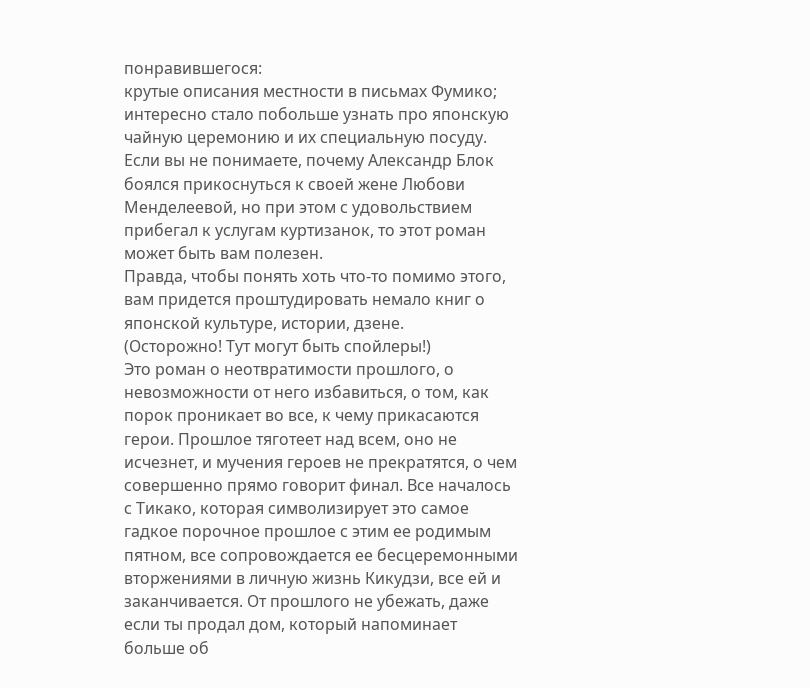понравившегося:
крутые описания местности в письмах Фумико;
интересно стало побольше узнать про японскую чайную церемонию и их специальную посуду.
Если вы не понимаете, почему Александр Блок боялся прикоснуться к своей жене Любови Менделеевой, но при этом с удовольствием прибегал к услугам куртизанок, то этот роман может быть вам полезен.
Правда, чтобы понять хоть что-то помимо этого, вам придется проштудировать немало книг о японской культуре, истории, дзене.
(Осторожно! Тут могут быть спойлеры!)
Это роман о неотвратимости прошлого, о невозможности от него избавиться, о том, как порок проникает во все, к чему прикасаются герои. Прошлое тяготеет над всем, оно не исчезнет, и мучения героев не прекратятся, о чем совершенно прямо говорит финал. Все началось с Тикако, которая символизирует это самое гадкое порочное прошлое с этим ее родимым пятном, все сопровождается ее бесцеремонными вторжениями в личную жизнь Кикудзи, все ей и заканчивается. От прошлого не убежать, даже если ты продал дом, который напоминает больше об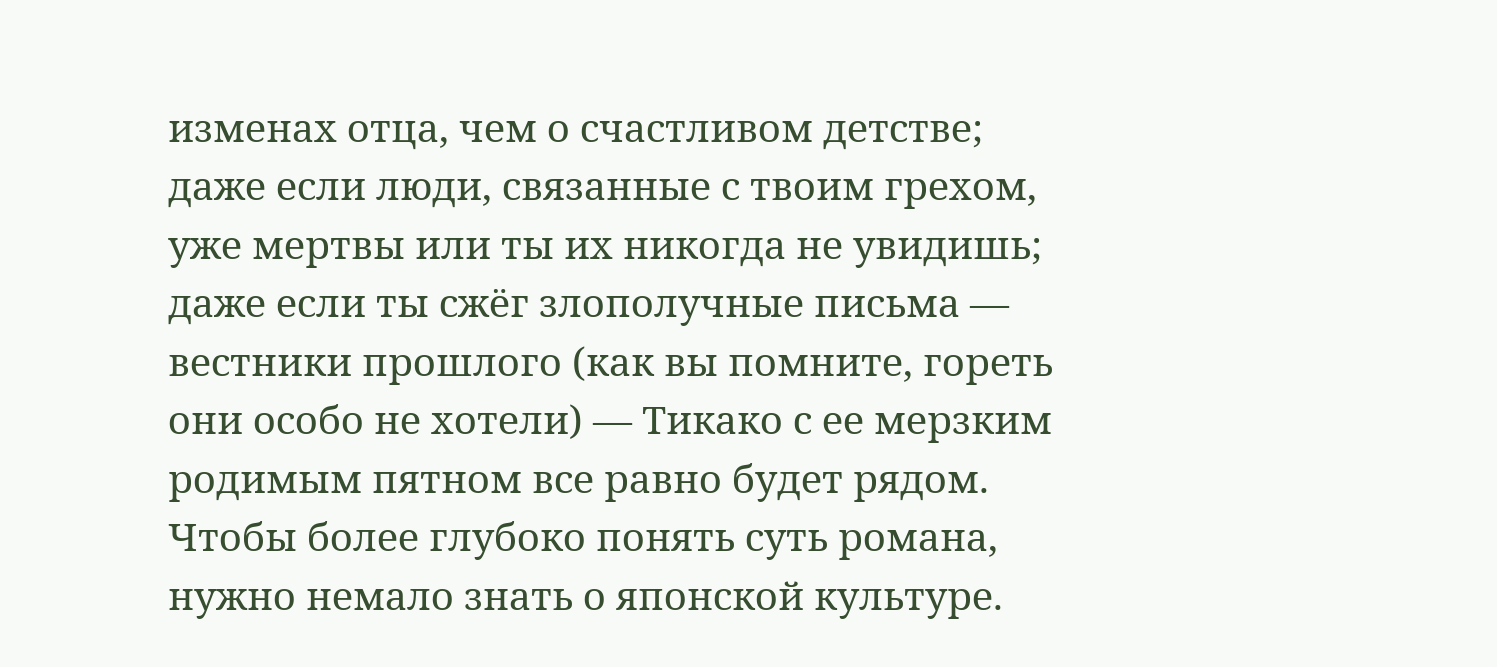изменах отца, чем о счастливом детстве; даже если люди, связанные с твоим грехом, уже мертвы или ты их никогда не увидишь; даже если ты сжёг злополучные письма — вестники прошлого (как вы помните, гореть они особо не хотели) — Тикако с ее мерзким родимым пятном все равно будет рядом.
Чтобы более глубоко понять суть романа, нужно немало знать о японской культуре.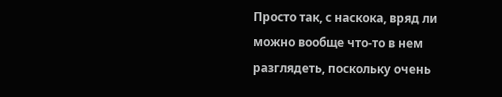Просто так, с наскока, вряд ли можно вообще что-то в нем разглядеть, поскольку очень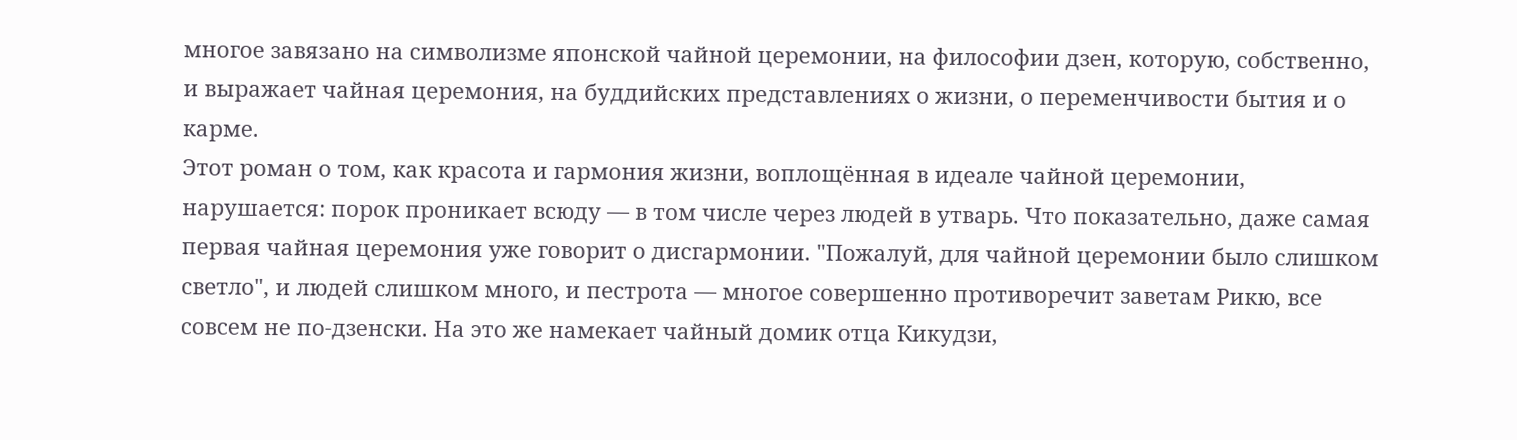многое завязано на символизме японской чайной церемонии, на философии дзен, которую, собственно, и выражает чайная церемония, на буддийских представлениях о жизни, о переменчивости бытия и о карме.
Этот роман о том, как красота и гармония жизни, воплощённая в идеале чайной церемонии, нарушается: порок проникает всюду — в том числе через людей в утварь. Что показательно, даже самая первая чайная церемония уже говорит о дисгармонии. "Пожалуй, для чайной церемонии было слишком светло", и людей слишком много, и пестрота — многое совершенно противоречит заветам Рикю, все совсем не по-дзенски. На это же намекает чайный домик отца Кикудзи,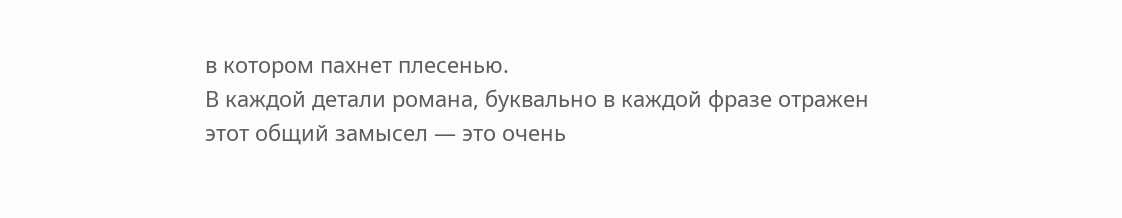в котором пахнет плесенью.
В каждой детали романа, буквально в каждой фразе отражен этот общий замысел — это очень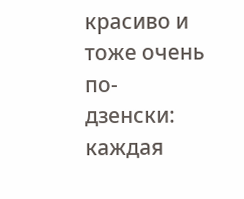красиво и тоже очень по-дзенски: каждая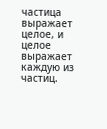частица выражает целое, и целое выражает каждую из частиц.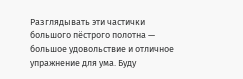Разглядывать эти частички большого пёстрого полотна — большое удовольствие и отличное упражнение для ума. Буду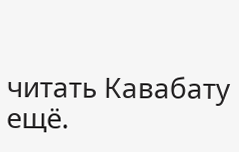читать Кавабату ещё.